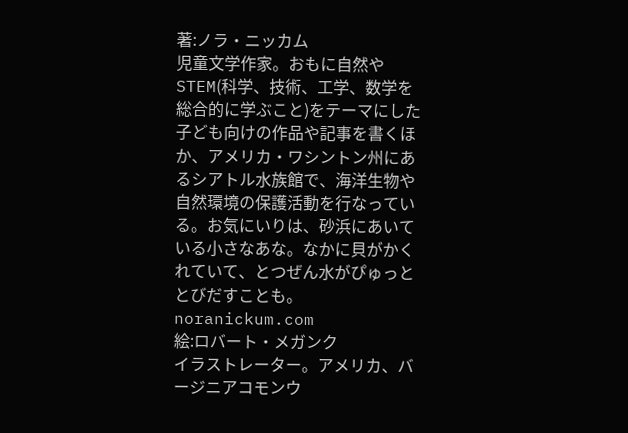著:ノラ・ニッカム
児童文学作家。おもに自然やSTEM(科学、技術、工学、数学を総合的に学ぶこと)をテーマにした子ども向けの作品や記事を書くほか、アメリカ・ワシントン州にあるシアトル水族館で、海洋生物や自然環境の保護活動を行なっている。お気にいりは、砂浜にあいている小さなあな。なかに貝がかくれていて、とつぜん水がぴゅっととびだすことも。
noranickum.com
絵:ロバート・メガンク
イラストレーター。アメリカ、バージニアコモンウ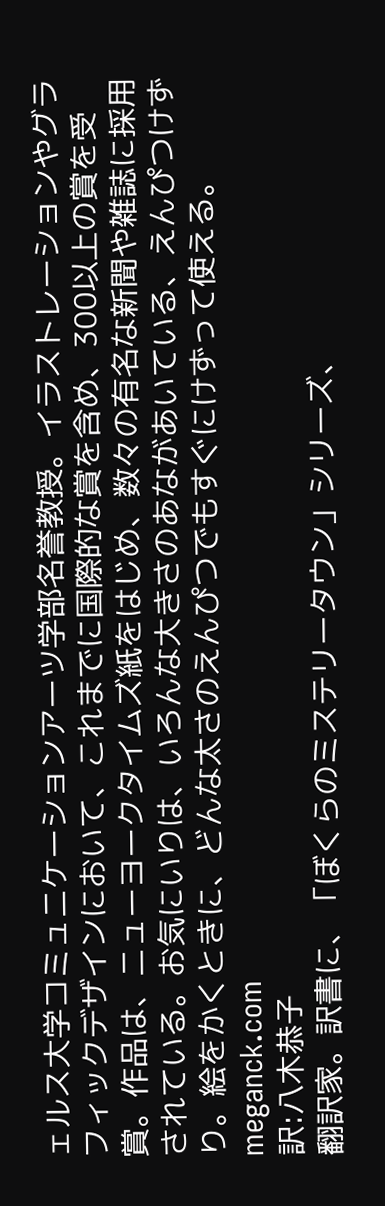ェルス大学コミュニケーションアーツ学部名誉教授。イラストレーションやグラフィックデザインにおいて、これまでに国際的な賞を含め、300以上の賞を受賞。作品は、ニューヨークタイムズ紙をはじめ、数々の有名な新聞や雑誌に採用されている。お気にいりは、いろんな大きさのあながあいている、えんぴつけずり。絵をかくときに、どんな太さのえんぴつでもすぐにけずって使える。
meganck.com
訳:八木恭子
翻訳家。訳書に、「ぼくらのミステリータウン」シリーズ、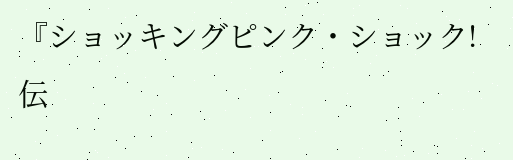『ショッキングピンク・ショック!伝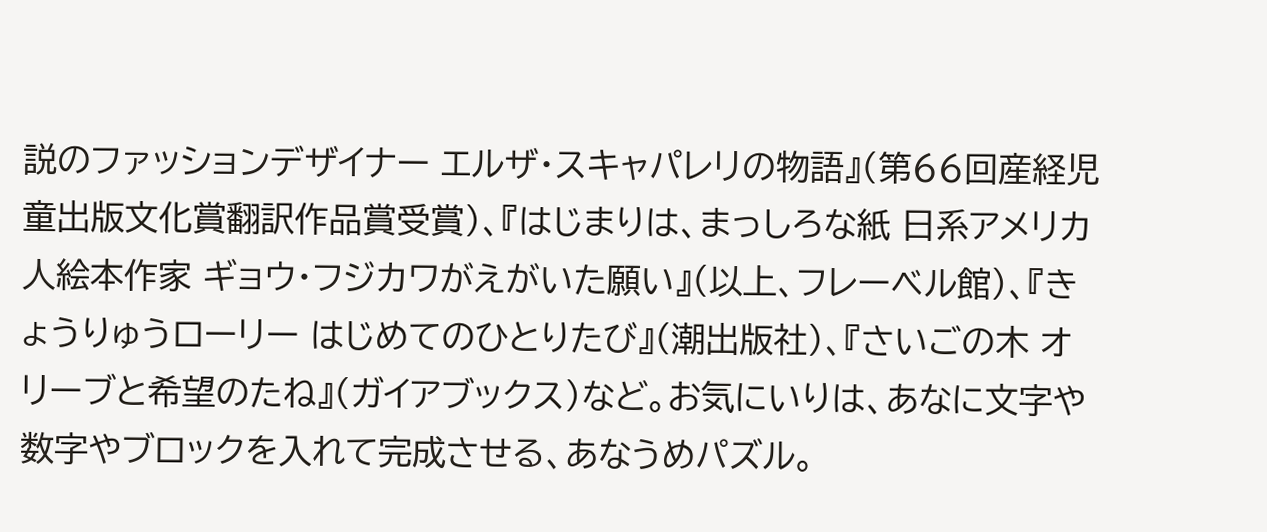説のファッションデザイナー エルザ・スキャパレリの物語』(第66回産経児童出版文化賞翻訳作品賞受賞)、『はじまりは、まっしろな紙 日系アメリカ人絵本作家 ギョウ・フジカワがえがいた願い』(以上、フレーベル館)、『きょうりゅうローリー はじめてのひとりたび』(潮出版社)、『さいごの木 オリーブと希望のたね』(ガイアブックス)など。お気にいりは、あなに文字や数字やブロックを入れて完成させる、あなうめパズル。